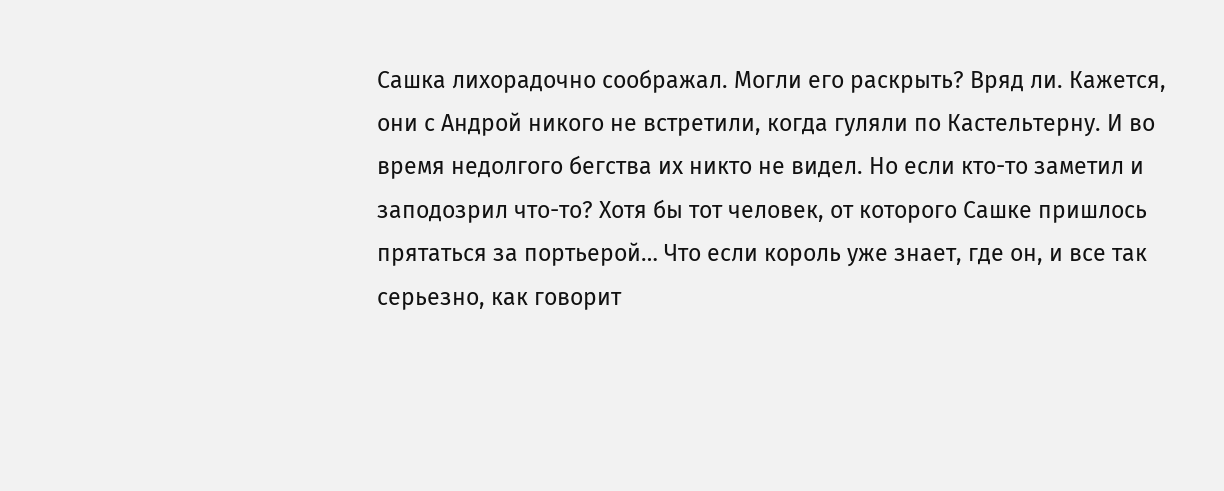Сашка лихорадочно соображал. Могли его раскрыть? Вряд ли. Кажется, они с Андрой никого не встретили, когда гуляли по Кастельтерну. И во время недолгого бегства их никто не видел. Но если кто-то заметил и заподозрил что-то? Хотя бы тот человек, от которого Сашке пришлось прятаться за портьерой… Что если король уже знает, где он, и все так серьезно, как говорит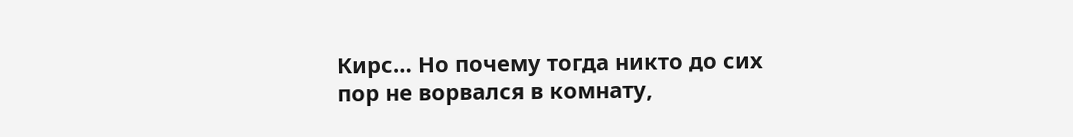Кирс… Но почему тогда никто до сих пор не ворвался в комнату,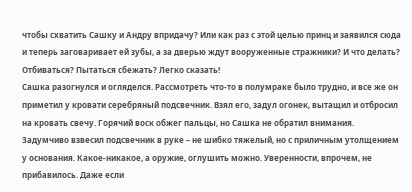чтобы схватить Сашку и Андру впридачу? Или как раз с этой целью принц и заявился сюда и теперь заговаривает ей зубы, а за дверью ждут вооруженные стражники? И что делать? Отбиваться? Пытаться сбежать? Легко сказать!
Сашка разогнулся и огляделся. Рассмотреть что-то в полумраке было трудно, и все же он приметил у кровати серебряный подсвечник. Взял его, задул огонек, вытащил и отбросил на кровать свечу. Горячий воск обжег пальцы, но Сашка не обратил внимания. Задумчиво взвесил подсвечник в руке – не шибко тяжелый, но с приличным утолщением у основания. Какое-никакое, а оружие, оглушить можно. Уверенности, впрочем, не прибавилось. Даже если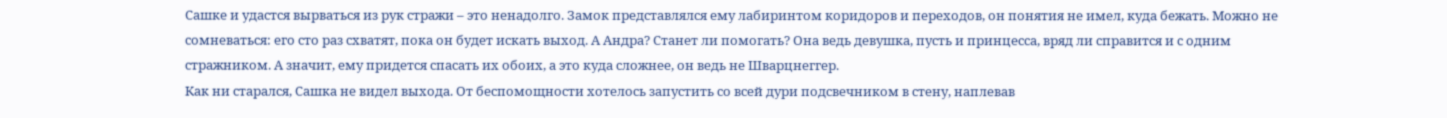Сашке и удастся вырваться из рук стражи – это ненадолго. Замок представлялся ему лабиринтом коридоров и переходов, он понятия не имел, куда бежать. Можно не сомневаться: его сто раз схватят, пока он будет искать выход. А Андра? Станет ли помогать? Она ведь девушка, пусть и принцесса, вряд ли справится и с одним стражником. А значит, ему придется спасать их обоих, а это куда сложнее, он ведь не Шварцнеггер.
Как ни старался, Сашка не видел выхода. От беспомощности хотелось запустить со всей дури подсвечником в стену, наплевав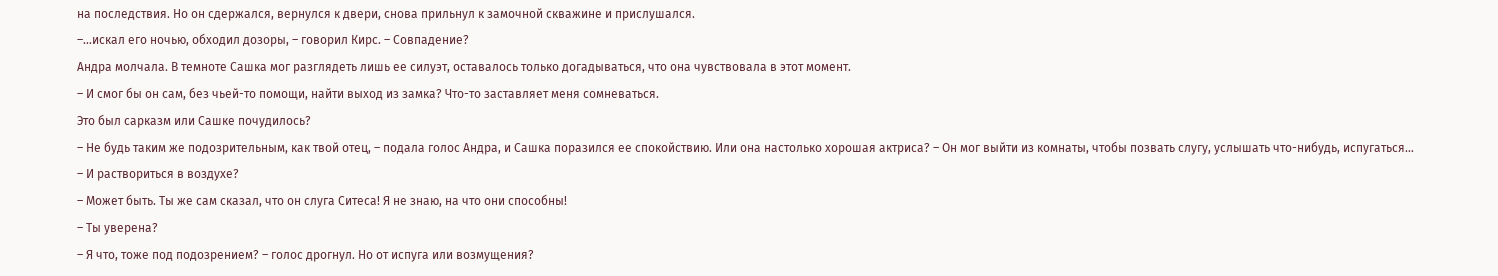на последствия. Но он сдержался, вернулся к двери, снова прильнул к замочной скважине и прислушался.
–…искал его ночью, обходил дозоры, – говорил Кирс. – Совпадение?
Андра молчала. В темноте Сашка мог разглядеть лишь ее силуэт, оставалось только догадываться, что она чувствовала в этот момент.
– И смог бы он сам, без чьей-то помощи, найти выход из замка? Что-то заставляет меня сомневаться.
Это был сарказм или Сашке почудилось?
– Не будь таким же подозрительным, как твой отец, – подала голос Андра, и Сашка поразился ее спокойствию. Или она настолько хорошая актриса? – Он мог выйти из комнаты, чтобы позвать слугу, услышать что-нибудь, испугаться…
– И раствориться в воздухе?
– Может быть. Ты же сам сказал, что он слуга Ситеса! Я не знаю, на что они способны!
– Ты уверена?
– Я что, тоже под подозрением? – голос дрогнул. Но от испуга или возмущения?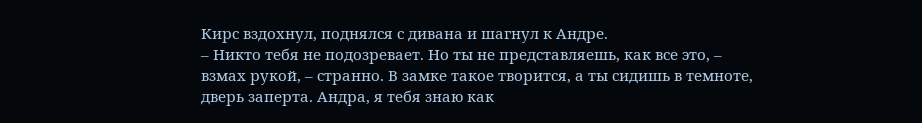Кирс вздохнул, поднялся с дивана и шагнул к Андре.
– Никто тебя не подозревает. Но ты не представляешь, как все это, – взмах рукой, – странно. В замке такое творится, а ты сидишь в темноте, дверь заперта. Андра, я тебя знаю как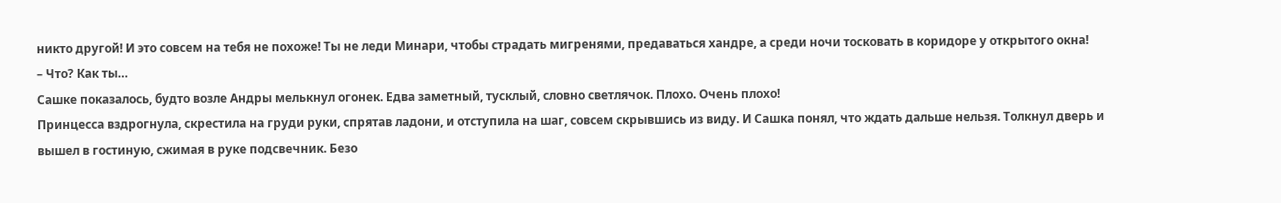никто другой! И это совсем на тебя не похоже! Ты не леди Минари, чтобы страдать мигренями, предаваться хандре, а среди ночи тосковать в коридоре у открытого окна!
– Что? Как ты…
Сашке показалось, будто возле Андры мелькнул огонек. Едва заметный, тусклый, словно светлячок. Плохо. Очень плохо!
Принцесса вздрогнула, скрестила на груди руки, спрятав ладони, и отступила на шаг, совсем скрывшись из виду. И Сашка понял, что ждать дальше нельзя. Толкнул дверь и вышел в гостиную, сжимая в руке подсвечник. Безо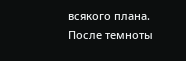всякого плана.
После темноты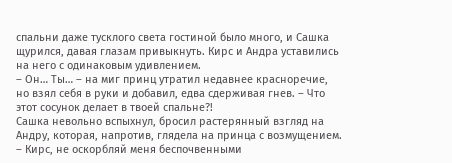спальни даже тусклого света гостиной было много, и Сашка щурился, давая глазам привыкнуть. Кирс и Андра уставились на него с одинаковым удивлением.
– Он… Ты… – на миг принц утратил недавнее красноречие, но взял себя в руки и добавил, едва сдерживая гнев. – Что этот сосунок делает в твоей спальне?!
Сашка невольно вспыхнул, бросил растерянный взгляд на Андру, которая, напротив, глядела на принца с возмущением.
– Кирс, не оскорбляй меня беспочвенными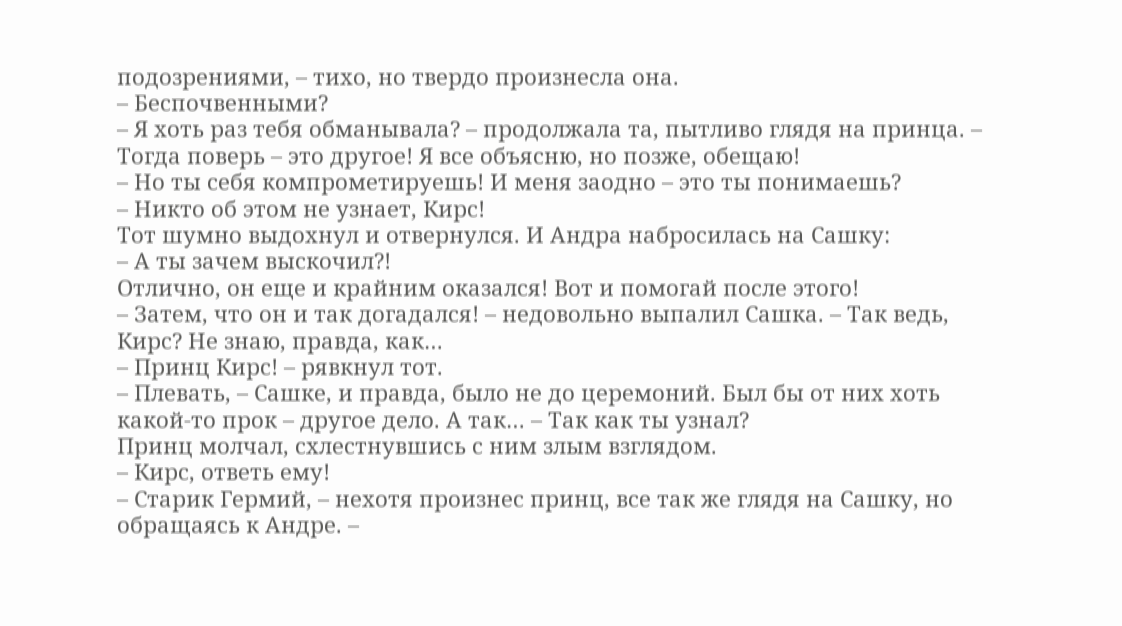подозрениями, – тихо, но твердо произнесла она.
– Беспочвенными?
– Я хоть раз тебя обманывала? – продолжала та, пытливо глядя на принца. – Тогда поверь – это другое! Я все объясню, но позже, обещаю!
– Но ты себя компрометируешь! И меня заодно – это ты понимаешь?
– Никто об этом не узнает, Кирс!
Тот шумно выдохнул и отвернулся. И Андра набросилась на Сашку:
– А ты зачем выскочил?!
Отлично, он еще и крайним оказался! Вот и помогай после этого!
– Затем, что он и так догадался! – недовольно выпалил Сашка. – Так ведь, Кирс? Не знаю, правда, как…
– Принц Кирс! – рявкнул тот.
– Плевать, – Сашке, и правда, было не до церемоний. Был бы от них хоть какой-то прок – другое дело. А так… – Так как ты узнал?
Принц молчал, схлестнувшись с ним злым взглядом.
– Кирс, ответь ему!
– Старик Гермий, – нехотя произнес принц, все так же глядя на Сашку, но обращаясь к Андре. –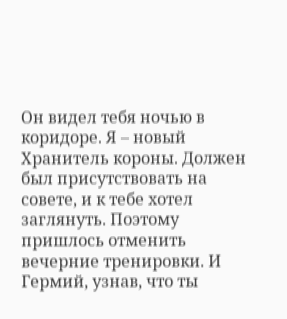Он видел тебя ночью в коридоре. Я – новый Хранитель короны. Должен был присутствовать на совете, и к тебе хотел заглянуть. Поэтому пришлось отменить вечерние тренировки. И Гермий, узнав, что ты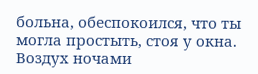больна, обеспокоился, что ты могла простыть, стоя у окна. Воздух ночами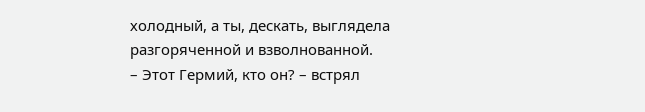холодный, а ты, дескать, выглядела разгоряченной и взволнованной.
– Этот Гермий, кто он? – встрял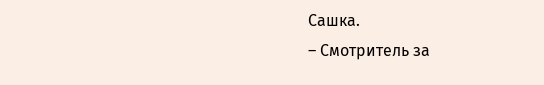Сашка.
– Смотритель за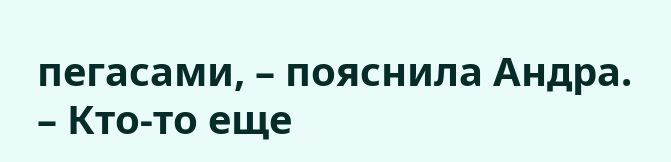пегасами, – пояснила Андра.
– Кто-то еще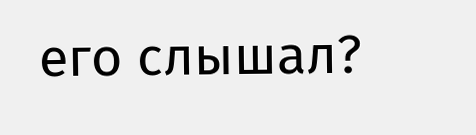его слышал?